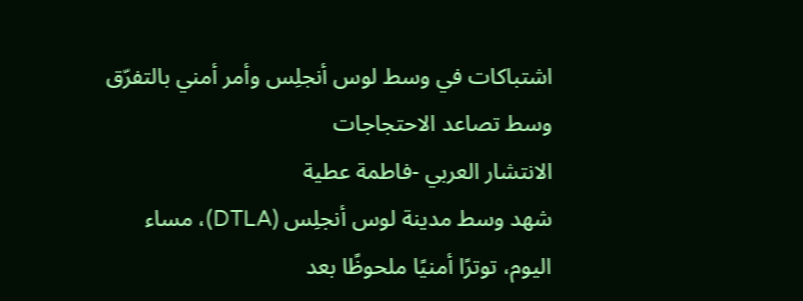اشتباكات في وسط لوس أنجلِس وأمر أمني بالتفرّق وسط تصاعد الاحتجاجات
الانتشار العربي -فاطمة عطية
شهد وسط مدينة لوس أنجلِس (DTLA)، مساء اليوم، توترًا أمنيًا ملحوظًا بعد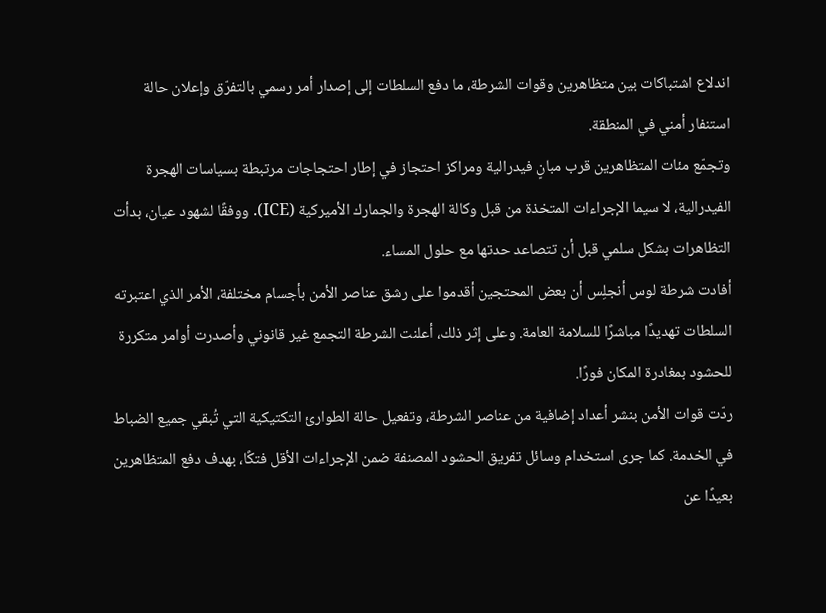اندلاع اشتباكات بين متظاهرين وقوات الشرطة، ما دفع السلطات إلى إصدار أمر رسمي بالتفرّق وإعلان حالة استنفار أمني في المنطقة.
وتجمّع مئات المتظاهرين قرب مبانٍ فيدرالية ومراكز احتجاز في إطار احتجاجات مرتبطة بسياسات الهجرة الفيدرالية، لا سيما الإجراءات المتخذة من قبل وكالة الهجرة والجمارك الأميركية (ICE). ووفقًا لشهود عيان، بدأت التظاهرات بشكل سلمي قبل أن تتصاعد حدتها مع حلول المساء.
أفادت شرطة لوس أنجلِس أن بعض المحتجين أقدموا على رشق عناصر الأمن بأجسام مختلفة، الأمر الذي اعتبرته السلطات تهديدًا مباشرًا للسلامة العامة. وعلى إثر ذلك، أعلنت الشرطة التجمع غير قانوني وأصدرت أوامر متكررة للحشود بمغادرة المكان فورًا.
ردّت قوات الأمن بنشر أعداد إضافية من عناصر الشرطة، وتفعيل حالة الطوارئ التكتيكية التي تُبقي جميع الضباط في الخدمة. كما جرى استخدام وسائل تفريق الحشود المصنفة ضمن الإجراءات الأقل فتكًا، بهدف دفع المتظاهرين بعيدًا عن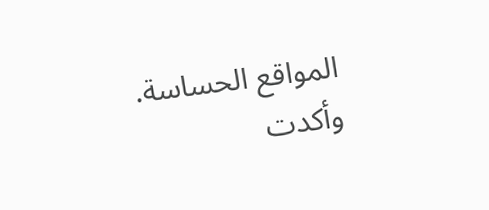المواقع الحساسة.
وأكدت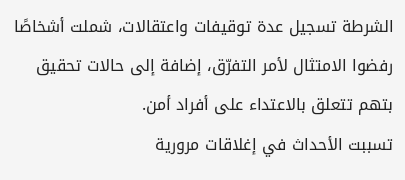الشرطة تسجيل عدة توقيفات واعتقالات، شملت أشخاصًا رفضوا الامتثال لأمر التفرّق، إضافة إلى حالات تحقيق بتهم تتعلق بالاعتداء على أفراد أمن.
تسببت الأحداث في إغلاقات مرورية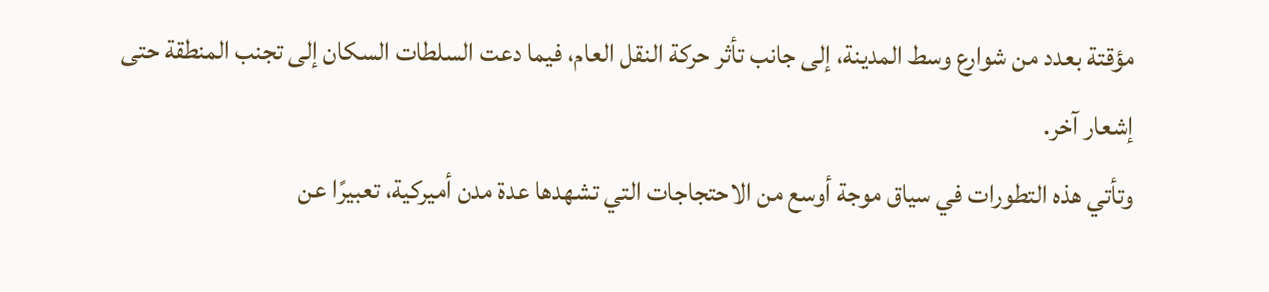مؤقتة بعدد من شوارع وسط المدينة، إلى جانب تأثر حركة النقل العام، فيما دعت السلطات السكان إلى تجنب المنطقة حتى إشعار آخر.
وتأتي هذه التطورات في سياق موجة أوسع من الاحتجاجات التي تشهدها عدة مدن أميركية، تعبيرًا عن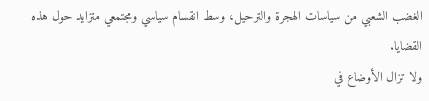الغضب الشعبي من سياسات الهجرة والترحيل، وسط انقسام سياسي ومجتمعي متزايد حول هذه القضايا.
ولا تزال الأوضاع في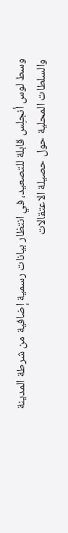وسط لوس أنجلِس قابلة للتصعيد، في انتظار بيانات رسمية إضافية من شرطة المدينة والسلطات المحلية حول حصيلة الاعتقالات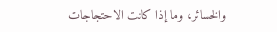والخسائر، وما إذا كانت الاحتجاجات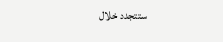ستتجدد خلال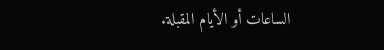الساعات أو الأيام المقبلة.